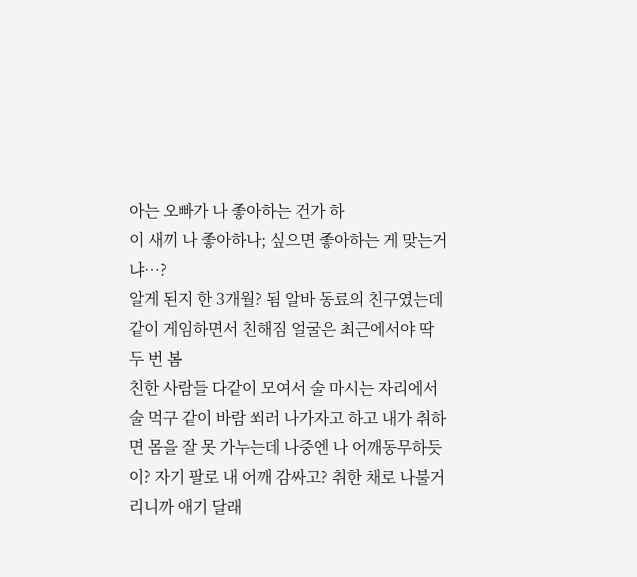아는 오빠가 나 좋아하는 건가 하
이 새끼 나 좋아하나; 싶으면 좋아하는 게 맞는거냐…?
알게 된지 한 3개월? 됨 알바 동료의 친구였는데 같이 게임하면서 친해짐 얼굴은 최근에서야 딱 두 번 봄
친한 사람들 다같이 모여서 술 마시는 자리에서 술 먹구 같이 바람 쐬러 나가자고 하고 내가 취하면 몸을 잘 못 가누는데 나중엔 나 어깨동무하듯이? 자기 팔로 내 어깨 감싸고? 취한 채로 나불거리니까 애기 달래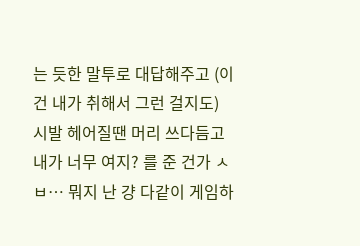는 듯한 말투로 대답해주고 (이건 내가 취해서 그런 걸지도) 시발 헤어질땐 머리 쓰다듬고
내가 너무 여지? 를 준 건가 ㅅㅂ… 뭐지 난 걍 다같이 게임하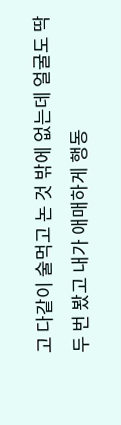고 다같이 술먹고 논 것 밖에 없는데 얼굴도 딱 두 번 봤고 내가 애매하게 행동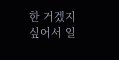한 거겠지 싶어서 일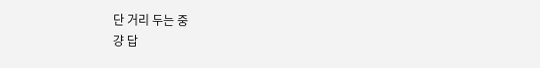단 거리 두는 중
걍 답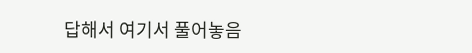답해서 여기서 풀어놓음